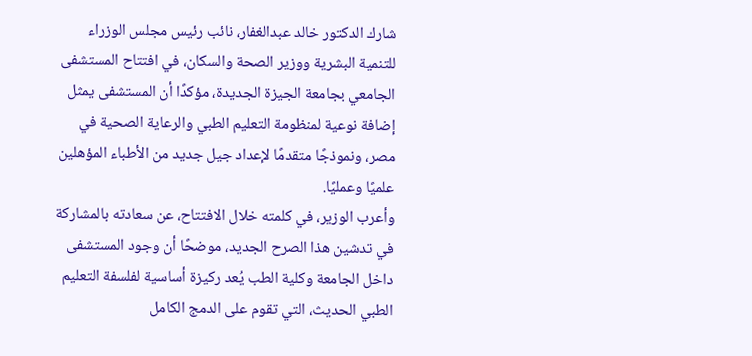شارك الدكتور خالد عبدالغفار، نائب رئيس مجلس الوزراء للتنمية البشرية ووزير الصحة والسكان، في افتتاح المستشفى الجامعي بجامعة الجيزة الجديدة، مؤكدًا أن المستشفى يمثل إضافة نوعية لمنظومة التعليم الطبي والرعاية الصحية في مصر، ونموذجًا متقدمًا لإعداد جيل جديد من الأطباء المؤهلين علميًا وعمليًا.
وأعرب الوزير، في كلمته خلال الافتتاح، عن سعادته بالمشاركة في تدشين هذا الصرح الجديد، موضحًا أن وجود المستشفى داخل الجامعة وكلية الطب يُعد ركيزة أساسية لفلسفة التعليم الطبي الحديث، التي تقوم على الدمج الكامل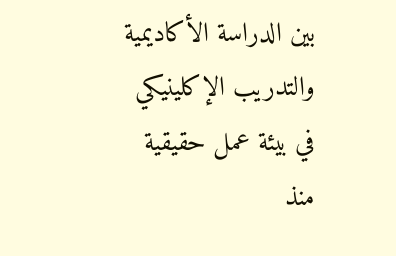بين الدراسة الأكاديمية والتدريب الإكلينيكي في بيئة عمل حقيقية منذ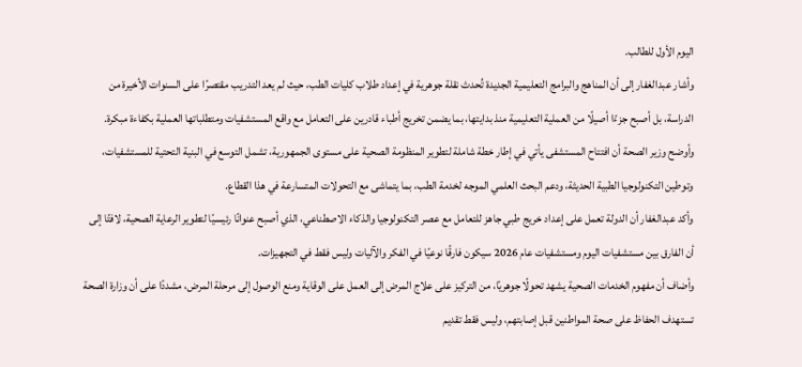اليوم الأول للطالب.
وأشار عبدالغفار إلى أن المناهج والبرامج التعليمية الجديدة تُحدث نقلة جوهرية في إعداد طلاب كليات الطب، حيث لم يعد التدريب مقتصرًا على السنوات الأخيرة من الدراسة، بل أصبح جزءًا أصيلًا من العملية التعليمية منذ بدايتها، بما يضمن تخريج أطباء قادرين على التعامل مع واقع المستشفيات ومتطلباتها العملية بكفاءة مبكرة.
وأوضح وزير الصحة أن افتتاح المستشفى يأتي في إطار خطة شاملة لتطوير المنظومة الصحية على مستوى الجمهورية، تشمل التوسع في البنية التحتية للمستشفيات، وتوطين التكنولوجيا الطبية الحديثة، ودعم البحث العلمي الموجه لخدمة الطب، بما يتماشى مع التحولات المتسارعة في هذا القطاع.
وأكد عبدالغفار أن الدولة تعمل على إعداد خريج طبي جاهز للتعامل مع عصر التكنولوجيا والذكاء الاصطناعي، الذي أصبح عنوانًا رئيسيًا لتطوير الرعاية الصحية، لافتًا إلى أن الفارق بين مستشفيات اليوم ومستشفيات عام 2026 سيكون فارقًا نوعيًا في الفكر والآليات وليس فقط في التجهيزات.
وأضاف أن مفهوم الخدمات الصحية يشهد تحولًا جوهريًا، من التركيز على علاج المرض إلى العمل على الوقاية ومنع الوصول إلى مرحلة المرض، مشددًا على أن وزارة الصحة تستهدف الحفاظ على صحة المواطنين قبل إصابتهم، وليس فقط تقديم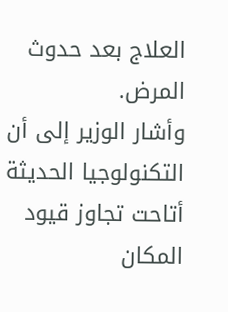العلاج بعد حدوث المرض.
وأشار الوزير إلى أن التكنولوجيا الحديثة أتاحت تجاوز قيود المكان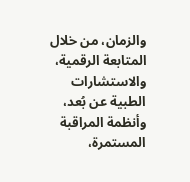والزمان، من خلال المتابعة الرقمية، والاستشارات الطبية عن بُعد، وأنظمة المراقبة المستمرة،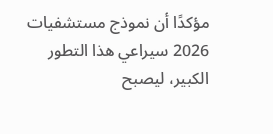مؤكدًا أن نموذج مستشفيات 2026 سيراعي هذا التطور الكبير، ليصبح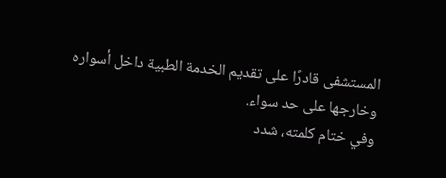المستشفى قادرًا على تقديم الخدمة الطبية داخل أسواره وخارجها على حد سواء.
وفي ختام كلمته، شدد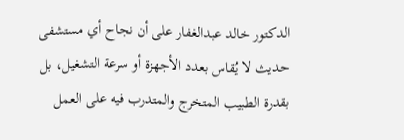الدكتور خالد عبدالغفار على أن نجاح أي مستشفى حديث لا يُقاس بعدد الأجهزة أو سرعة التشغيل، بل بقدرة الطبيب المتخرج والمتدرب فيه على العمل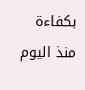بكفاءة منذ اليوم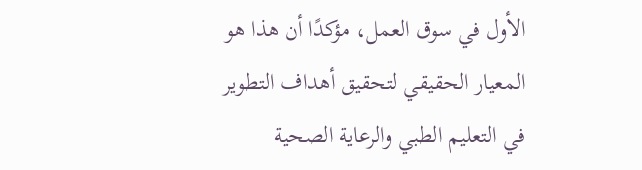الأول في سوق العمل، مؤكدًا أن هذا هو المعيار الحقيقي لتحقيق أهداف التطوير في التعليم الطبي والرعاية الصحية